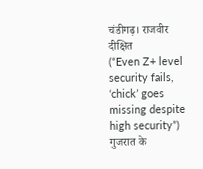चंडीगढ़। राजवीर दीक्षित
(“Even Z+ level security fails, ‘chick’ goes missing despite high security”) गुजरात के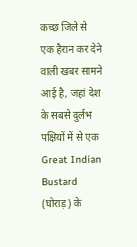कच्छ जिले से एक हैरान कर देने वाली खबर सामने आई है, जहां देश के सबसे दुर्लभ पक्षियों में से एक Great Indian Bustard (घोराड़) के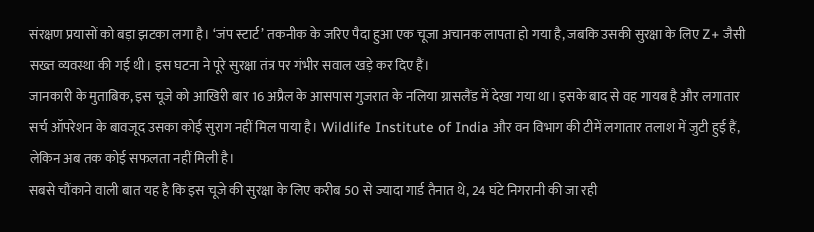संरक्षण प्रयासों को बड़ा झटका लगा है। ‘जंप स्टार्ट’ तकनीक के जरिए पैदा हुआ एक चूजा अचानक लापता हो गया है, जबकि उसकी सुरक्षा के लिए Z+ जैसी सख्त व्यवस्था की गई थी। इस घटना ने पूरे सुरक्षा तंत्र पर गंभीर सवाल खड़े कर दिए हैं।
जानकारी के मुताबिक, इस चूजे को आखिरी बार 16 अप्रैल के आसपास गुजरात के नलिया ग्रासलैंड में देखा गया था। इसके बाद से वह गायब है और लगातार सर्च ऑपरेशन के बावजूद उसका कोई सुराग नहीं मिल पाया है। Wildlife Institute of India और वन विभाग की टीमें लगातार तलाश में जुटी हुई हैं, लेकिन अब तक कोई सफलता नहीं मिली है।
सबसे चौंकाने वाली बात यह है कि इस चूजे की सुरक्षा के लिए करीब 50 से ज्यादा गार्ड तैनात थे, 24 घंटे निगरानी की जा रही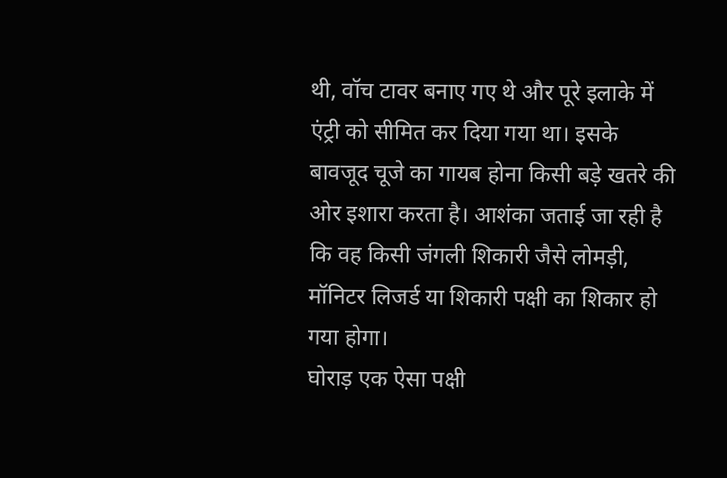थी, वॉच टावर बनाए गए थे और पूरे इलाके में एंट्री को सीमित कर दिया गया था। इसके बावजूद चूजे का गायब होना किसी बड़े खतरे की ओर इशारा करता है। आशंका जताई जा रही है कि वह किसी जंगली शिकारी जैसे लोमड़ी, मॉनिटर लिजर्ड या शिकारी पक्षी का शिकार हो गया होगा।
घोराड़ एक ऐसा पक्षी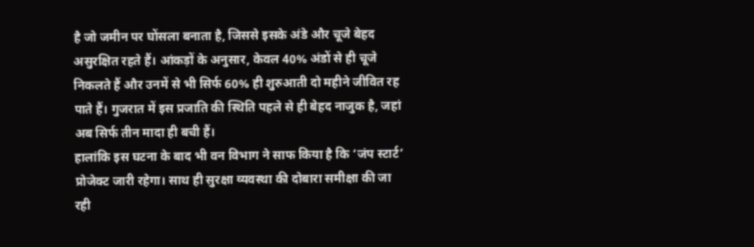है जो जमीन पर घोंसला बनाता है, जिससे इसके अंडे और चूजे बेहद असुरक्षित रहते हैं। आंकड़ों के अनुसार, केवल 40% अंडों से ही चूजे निकलते हैं और उनमें से भी सिर्फ 60% ही शुरुआती दो महीने जीवित रह पाते हैं। गुजरात में इस प्रजाति की स्थिति पहले से ही बेहद नाजुक है, जहां अब सिर्फ तीन मादा ही बची हैं।
हालांकि इस घटना के बाद भी वन विभाग ने साफ किया है कि ‘जंप स्टार्ट’ प्रोजेक्ट जारी रहेगा। साथ ही सुरक्षा व्यवस्था की दोबारा समीक्षा की जा रही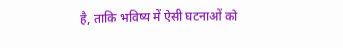है, ताकि भविष्य में ऐसी घटनाओं को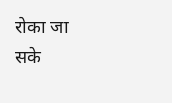रोका जा सके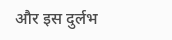और इस दुर्लभ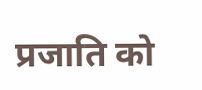प्रजाति को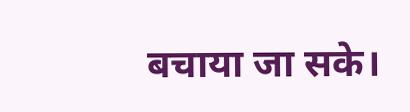बचाया जा सके।